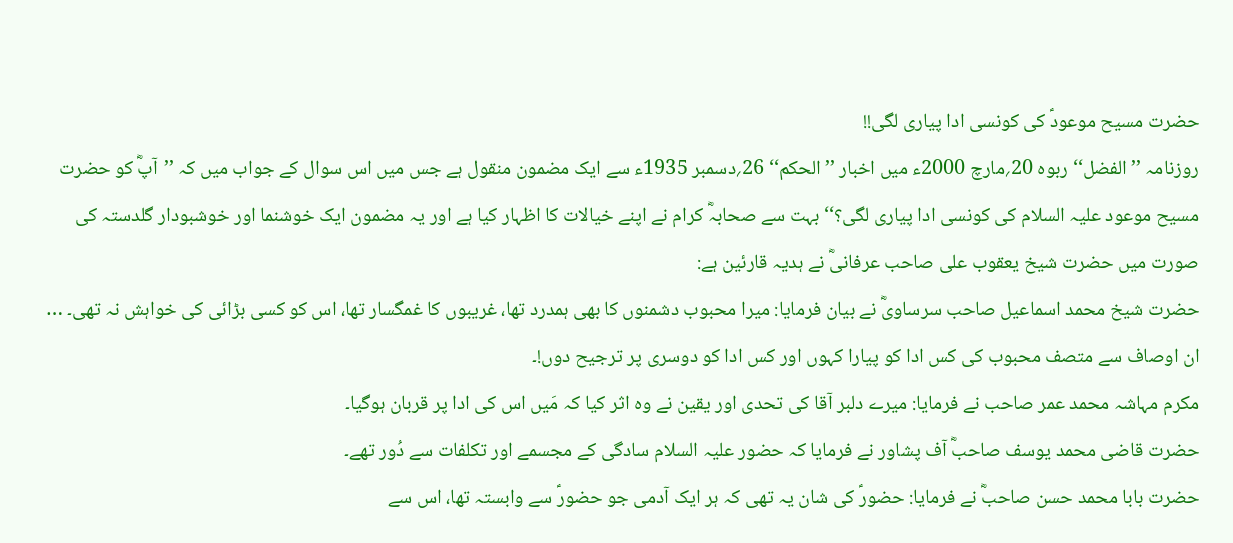حضرت مسیح موعودؑ کی کونسی ادا پیاری لگی!!
روزنامہ ’’الفضل‘‘ ربوہ 20؍مارچ 2000ء میں اخبار ’’الحکم‘‘ 26؍دسمبر 1935ء سے ایک مضمون منقول ہے جس میں اس سوال کے جواب میں کہ ’’آپؓ کو حضرت مسیح موعود علیہ السلام کی کونسی ادا پیاری لگی؟‘‘ بہت سے صحابہؓ کرام نے اپنے خیالات کا اظہار کیا ہے اور یہ مضمون ایک خوشنما اور خوشبودار گلدستہ کی صورت میں حضرت شیخ یعقوب علی صاحب عرفانیؓ نے ہدیہ قارئین ہے:
حضرت شیخ محمد اسماعیل صاحب سرساویؓ نے بیان فرمایا: میرا محبوب دشمنوں کا بھی ہمدرد تھا، غریبوں کا غمگسار تھا، اس کو کسی بڑائی کی خواہش نہ تھی۔ … ان اوصاف سے متصف محبوب کی کس ادا کو پیارا کہوں اور کس ادا کو دوسری پر ترجیح دوں!۔
مکرم مہاشہ محمد عمر صاحب نے فرمایا: میرے دلبر آقا کی تحدی اور یقین نے وہ اثر کیا کہ مَیں اس کی ادا پر قربان ہوگیا۔
حضرت قاضی محمد یوسف صاحبؓ آف پشاور نے فرمایا کہ حضور علیہ السلام سادگی کے مجسمے اور تکلفات سے دُور تھے۔
حضرت بابا محمد حسن صاحبؓ نے فرمایا: حضورؑ کی شان یہ تھی کہ ہر ایک آدمی جو حضورؑ سے وابستہ تھا، اس سے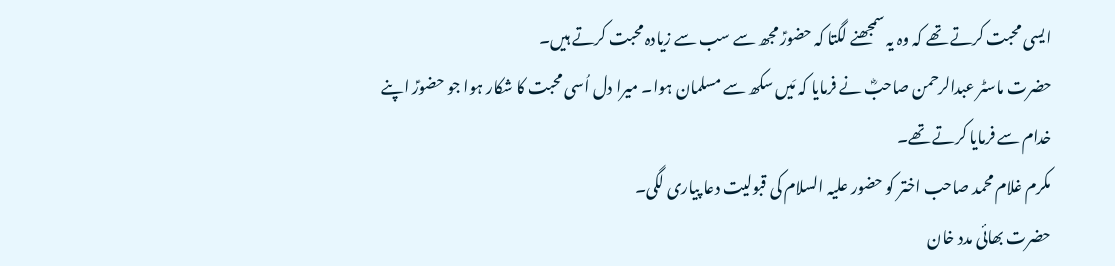ایسی محبت کرتے تھے کہ وہ یہ سمجھنے لگتا کہ حضورؑ مجھ سے سب سے زیادہ محبت کرتے ہیں۔
حضرت ماسٹر عبدالرحمن صاحبؓ نے فرمایا کہ مَیں سکھ سے مسلمان ہوا۔ میرا دل اُسی محبت کا شکار ہوا جو حضورؑ اپنے خدام سے فرمایا کرتے تھے۔
مکرم غلام محمد صاحب اختر کو حضور علیہ السلام کی قبولیت دعا پیاری لگی۔
حضرت بھائی مدد خان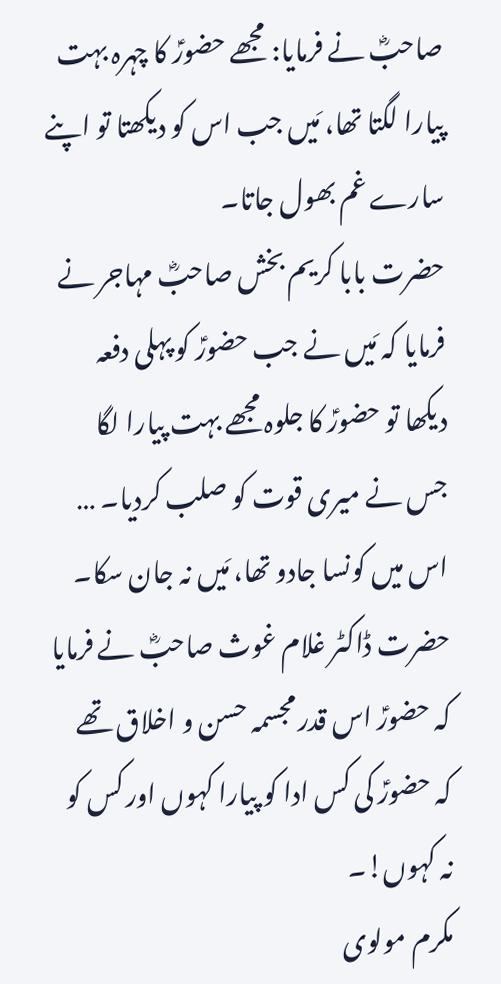صاحبؓ نے فرمایا: مجھے حضورؑ کا چہرہ بہت پیارا لگتا تھا، مَیں جب اس کو دیکھتا تو اپنے سارے غم بھول جاتا۔
حضرت بابا کریم بخش صاحبؓ مہاجر نے فرمایا کہ مَیں نے جب حضورؑ کو پہلی دفعہ دیکھا تو حضورؑ کا جلوہ مجھے بہت پیارا لگا جس نے میری قوت کو صلب کردیا۔ … اس میں کونسا جادو تھا، مَیں نہ جان سکا۔
حضرت ڈاکٹر غلام غوث صاحبؓ نے فرمایا کہ حضورؑ اس قدر مجسمہ حسن و اخلاق تھے کہ حضورؑ کی کس ادا کو پیارا کہوں اور کس کو نہ کہوں!۔
مکرم مولوی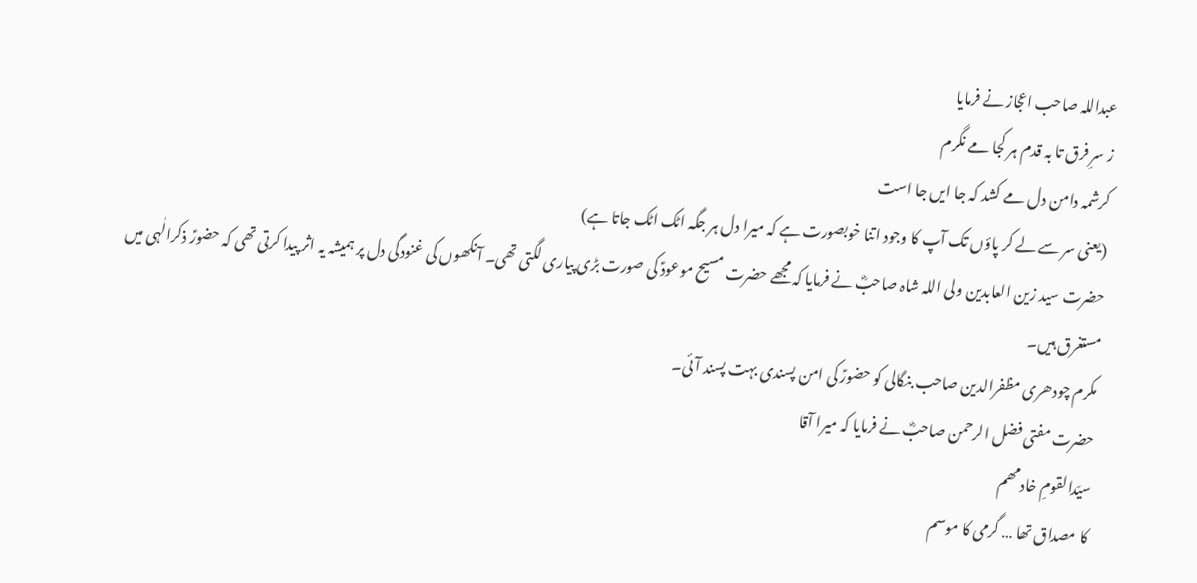عبداللہ صاحب اعجاز نے فرمایا
ز سرِ فرق تا بہ قدم ہر کجا مے نگرم
کرشمہ دامن دل مے کشد کہ جا ایں جا است
(یعنی سر سے لے کر پاؤں تک آپ کا وجود اتنا خوبصورت ہے کہ میرا دل ہر جگہ اٹک اٹک جاتا ہے)
حضرت سید زین العابدین ولی اللہ شاہ صاحبؓ نے فرمایا کہ مجھے حضرت مسیح موعودؑ کی صورت بڑی پیاری لگتی تھی۔ آنکھوں کی غنودگی دل پر ہمیشہ یہ اثر پیدا کرتی تھی کہ حضورؑ ذکرالٰہی میں مستغرق ہیں۔
مکرم چودھری مظفرالدین صاحب بنگالی کو حضورؑ کی امن پسندی بہت پسند آئی۔
حضرت مفتی فضل الرحمن صاحبؓ نے فرمایا کہ میرا آقا
سیّدالقومِ خادمھم
کا مصداق تھا … گرمی کا موسم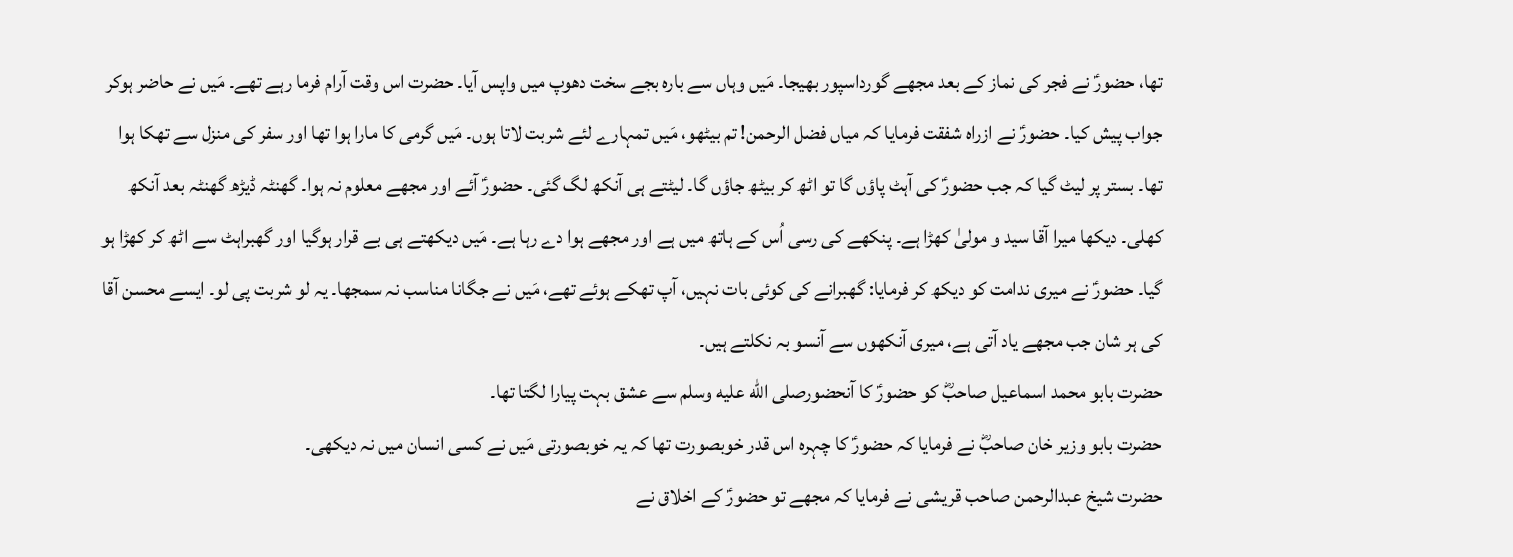تھا، حضورؑ نے فجر کی نماز کے بعد مجھے گورداسپور بھیجا۔ مَیں وہاں سے بارہ بجے سخت دھوپ میں واپس آیا۔ حضرت اس وقت آرام فرما رہے تھے۔ مَیں نے حاضر ہوکر جواب پیش کیا۔ حضورؑ نے ازراہ شفقت فرمایا کہ میاں فضل الرحمن! تم بیٹھو، مَیں تمہارے لئے شربت لاتا ہوں۔ مَیں گرمی کا مارا ہوا تھا اور سفر کی منزل سے تھکا ہوا تھا۔ بستر پر لیٹ گیا کہ جب حضورؑ کی آہٹ پاؤں گا تو اٹھ کر بیٹھ جاؤں گا۔ لیٹتے ہی آنکھ لگ گئی۔ حضورؑ آئے اور مجھے معلوم نہ ہوا۔ گھنٹہ ڈیڑھ گھنٹہ بعد آنکھ کھلی۔ دیکھا میرا آقا سید و مولیٰ کھڑا ہے۔ پنکھے کی رسی اُس کے ہاتھ میں ہے اور مجھے ہوا دے رہا ہے۔ مَیں دیکھتے ہی بے قرار ہوگیا اور گھبراہٹ سے اٹھ کر کھڑا ہو گیا۔ حضورؑ نے میری ندامت کو دیکھ کر فرمایا: گھبرانے کی کوئی بات نہیں، آپ تھکے ہوئے تھے، مَیں نے جگانا مناسب نہ سمجھا۔ یہ لو شربت پی لو۔ ایسے محسن آقا کی ہر شان جب مجھے یاد آتی ہے، میری آنکھوں سے آنسو بہ نکلتے ہیں۔
حضرت بابو محمد اسماعیل صاحبؓ کو حضورؑ کا آنحضورصلى الله عليه وسلم سے عشق بہت پیارا لگتا تھا۔
حضرت بابو وزیر خان صاحبؓ نے فرمایا کہ حضورؑ کا چہرہ اس قدر خوبصورت تھا کہ یہ خوبصورتی مَیں نے کسی انسان میں نہ دیکھی۔
حضرت شیخ عبدالرحمن صاحب قریشی نے فرمایا کہ مجھے تو حضورؑ کے اخلاق نے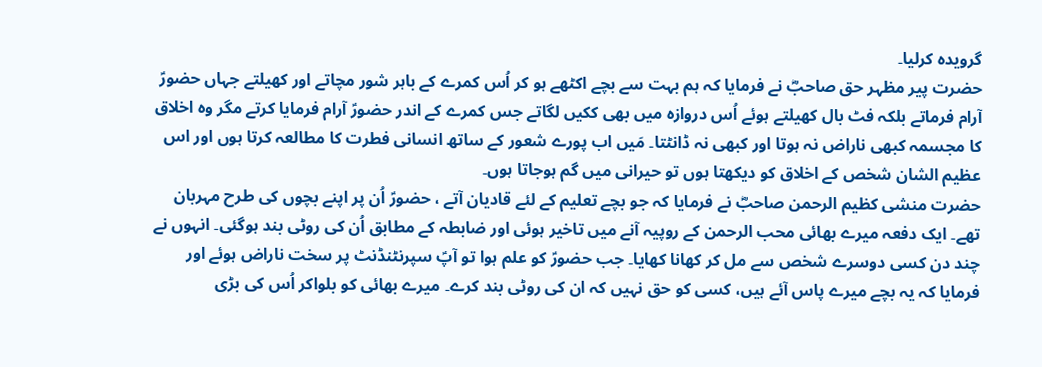گرویدہ کرلیا۔
حضرت پیر مظہر حق صاحبؓ نے فرمایا کہ ہم بہت سے بچے اکٹھے ہو کر اُس کمرے کے باہر شور مچاتے اور کھیلتے جہاں حضورؑ آرام فرماتے بلکہ فٹ بال کھیلتے ہوئے اُس دروازہ میں بھی ککیں لگاتے جس کمرے کے اندر حضورؑ آرام فرمایا کرتے مگر وہ اخلاق کا مجسمہ کبھی ناراض نہ ہوتا اور کبھی نہ ڈانٹتا۔ مَیں اب پورے شعور کے ساتھ انسانی فطرت کا مطالعہ کرتا ہوں اور اس عظیم الشان شخص کے اخلاق کو دیکھتا ہوں تو حیرانی میں گم ہوجاتا ہوں۔
حضرت منشی کظیم الرحمن صاحبؓ نے فرمایا کہ جو بچے تعلیم کے لئے قادیان آتے ، حضورؑ اُن پر اپنے بچوں کی طرح مہربان تھے۔ ایک دفعہ میرے بھائی محب الرحمن کے روپیہ آنے میں تاخیر ہوئی اور ضابطہ کے مطابق اُن کی روٹی بند ہوگئی۔ انہوں نے چند دن کسی دوسرے شخص سے مل کر کھانا کھایا۔ جب حضورؑ کو علم ہوا تو آپؑ سپرنٹنڈنٹ پر سخت ناراض ہوئے اور فرمایا کہ یہ بچے میرے پاس آئے ہیں، کسی کو حق نہیں کہ ان کی روٹی بند کرے۔ میرے بھائی کو بلواکر اُس کی بڑی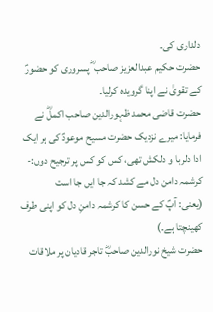دلداری کی۔
حضرت حکیم عبدالعزیز صاحب ؓ پسروری کو حضورؑ کے تقویٰ نے اپنا گرویدہ کرلیا۔
حضرت قاضی محمد ظہورالدین صاحب اکملؓ نے فرمایا: میرے نزدیک حضرت مسیح موعودؑ کی ہر ایک ادا دلربا و دلکش تھی، کس کو کس پر ترجیح دوں:-
کرشمہ دامن دل مے کشد کہ جا ایں جا است
(یعنی: آپؑ کے حسن کا کرشمہ دامنِ دل کو اپنی طرف کھینچتا ہے۔)
حضرت شیخ نورالدین صاحبؓ تاجر قادیان پر ملاقات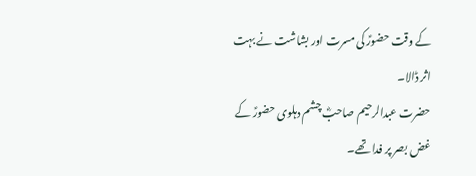کے وقت حضورؑ کی مسرت اور بشاشت نے بہت اثر ڈالا۔
حضرت عبدالرحیم صاحبؓ چشم دہلوی حضورؑ کے غض بصر پر فدا تھے۔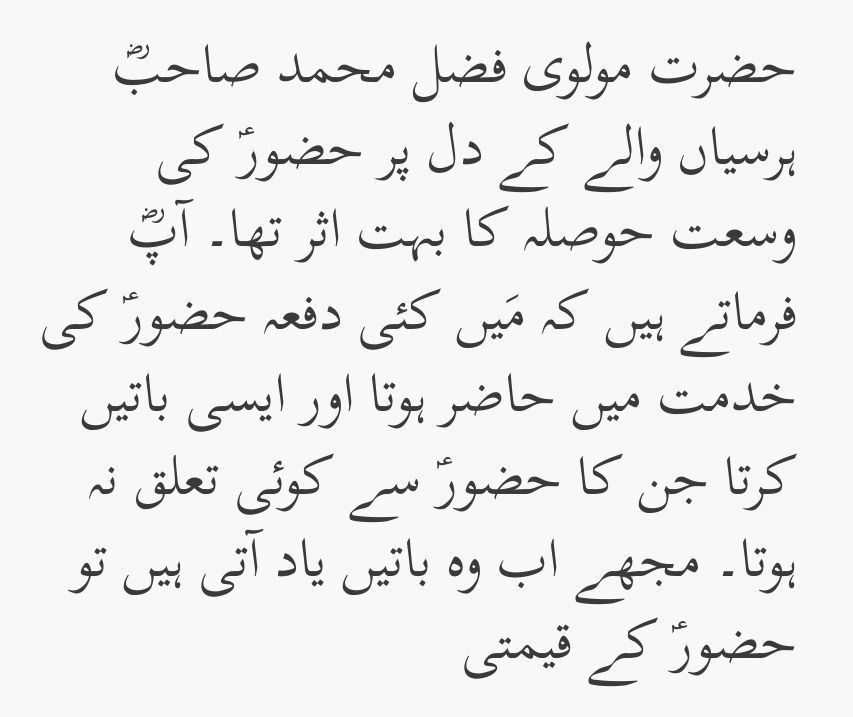حضرت مولوی فضل محمد صاحبؓ ہرسیاں والے کے دل پر حضورؑ کی وسعت حوصلہ کا بہت اثر تھا۔ آپؓ فرماتے ہیں کہ مَیں کئی دفعہ حضورؑ کی خدمت میں حاضر ہوتا اور ایسی باتیں کرتا جن کا حضورؑ سے کوئی تعلق نہ ہوتا۔ مجھے اب وہ باتیں یاد آتی ہیں تو حضورؑ کے قیمتی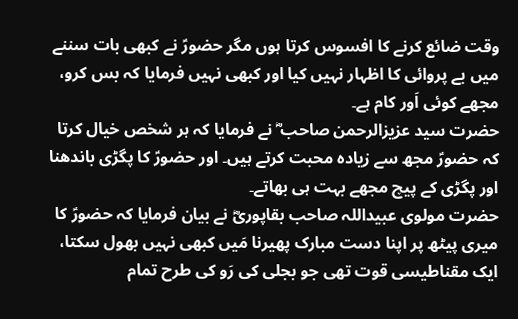وقت ضائع کرنے کا افسوس کرتا ہوں مگر حضورؑ نے کبھی بات سننے میں بے پروائی کا اظہار نہیں کیا اور کبھی نہیں فرمایا کہ بس کرو، مجھے کوئی اَور کام ہے۔
حضرت سید عزیزالرحمن صاحب ؓ نے فرمایا کہ ہر شخص خیال کرتا کہ حضورؑ مجھ سے زیادہ محبت کرتے ہیں۔ اور حضورؑ کا پگڑی باندھنا اور پگڑی کے پیچ مجھے بہت ہی بھاتے۔
حضرت مولوی عبیداللہ صاحب بقاپوریؓ نے بیان فرمایا کہ حضورؑ کا میری پیٹھ پر اپنا دست مبارک پھیرنا مَیں کبھی نہیں بھول سکتا، ایک مقناطیسی قوت تھی جو بجلی کی رَو کی طرح تمام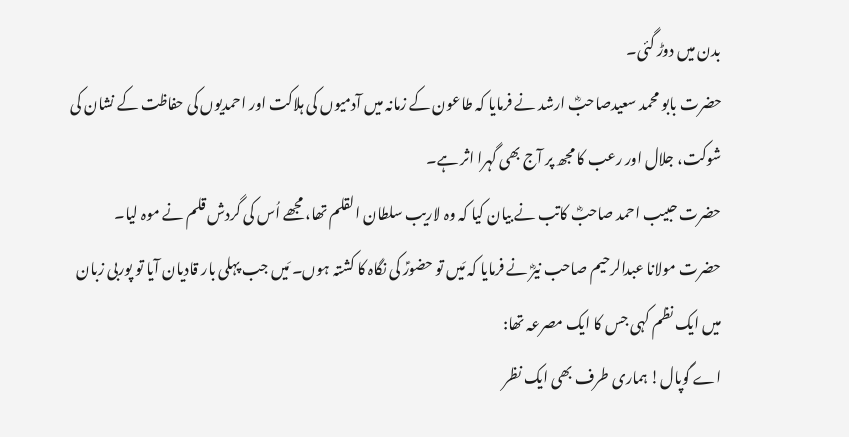بدن میں دوڑ گئی۔
حضرت بابو محمد سعیدصاحبؓ ارشد نے فرمایا کہ طاعون کے زمانہ میں آدمیوں کی ہلاکت اور احمدیوں کی حفاظت کے نشان کی شوکت، جلال اور رعب کا مجھ پر آج بھی گہرا اثر ہے۔
حضرت حبیب احمد صاحبؓ کاتب نے بیان کیا کہ وہ لاریب سلطان القلم تھا، مجھے اُس کی گردش قلم نے موہ لیا۔
حضرت مولانا عبدالرحیم صاحب نیرؓ نے فرمایا کہ مَیں تو حضورؑ کی نگاہ کا کشتہ ہوں۔ مَیں جب پہلی بار قادیان آیا تو پوربی زبان میں ایک نظم کہی جس کا ایک مصرعہ تھا:
اے گوپال! ہماری طرف بھی ایک نظر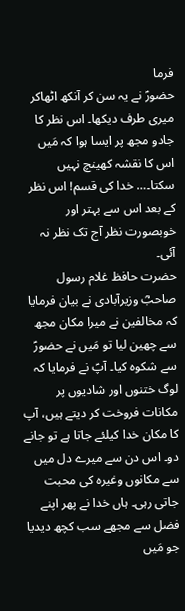فرما
حضورؑ نے یہ سن کر آنکھ اٹھاکر میری طرف دیکھا۔ اس نظر کا جادو مجھ پر ایسا ہوا کہ مَیں اس کا نقشہ کھینچ نہیں سکتا۔… خدا کی قسم! اس نظر کے بعد اس سے بہتر اور خوبصورت نظر آج تک نظر نہ آئی۔
حضرت حافظ غلام رسول صاحبؓ وزیرآبادی نے بیان فرمایا کہ مخالفین نے میرا مکان مجھ سے چھین لیا تو مَیں نے حضورؑ سے شکوہ کیا۔ آپؑ نے فرمایا کہ لوگ ختنوں اور شادیوں پر مکانات فروخت کر دیتے ہیں، آپ کا مکان خدا کیلئے جاتا ہے تو جانے دو۔ اس دن سے میرے دل میں سے مکانوں وغیرہ کی محبت جاتی رہی۔ ہاں خدا نے پھر اپنے فضل سے مجھے سب کچھ دیدیا جو مَیں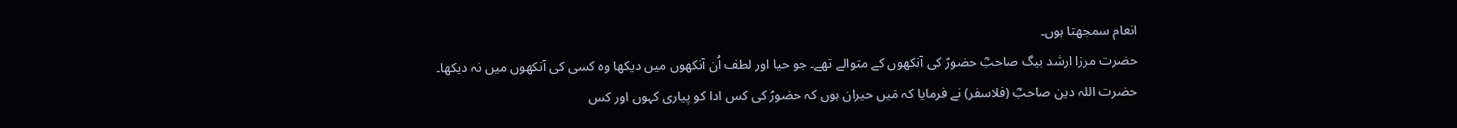انعام سمجھتا ہوں۔
حضرت مرزا ارشد بیگ صاحبؓ حضورؑ کی آنکھوں کے متوالے تھے۔ جو حیا اور لطف اُن آنکھوں میں دیکھا وہ کسی کی آنکھوں میں نہ دیکھا۔
حضرت اللہ دین صاحبؓ (فلاسفر) نے فرمایا کہ مَیں حیران ہوں کہ حضورؑ کی کس ادا کو پیاری کہوں اور کس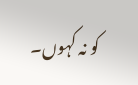کو نہ کہوں۔